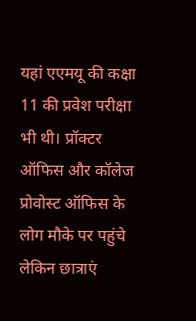यहां एएमयू की कक्षा 11 की प्रवेश परीक्षा भी थी। प्रॉक्टर ऑफिस और कॉलेज प्रोवोस्ट ऑफिस के लोग मौके पर पहुंचे लेकिन छात्राएं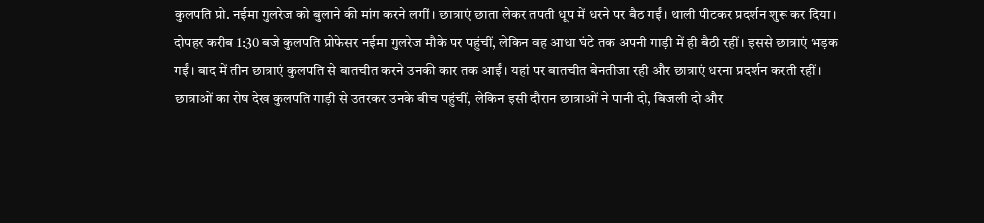कुलपति प्रो. नईमा गुलरेज को बुलाने की मांग करने लगीं। छात्राएं छाता लेकर तपती धूप में धरने पर बैठ गईं। थाली पीटकर प्रदर्शन शुरू कर दिया। दोपहर करीब 1:30 बजे कुलपति प्रोफेसर नईमा गुलरेज मौके पर पहुंचीं, लेकिन वह आधा घंटे तक अपनी गाड़ी में ही बैठी रहीं। इससे छात्राएं भड़क गईं। बाद में तीन छात्राएं कुलपति से बातचीत करने उनकी कार तक आईं। यहां पर बातचीत बेनतीजा रही और छात्राएं धरना प्रदर्शन करती रहीं।
छात्राओं का रोष देख कुलपति गाड़ी से उतरकर उनके बीच पहुंचीं, लेकिन इसी दौरान छात्राओं ने पानी दो, बिजली दो और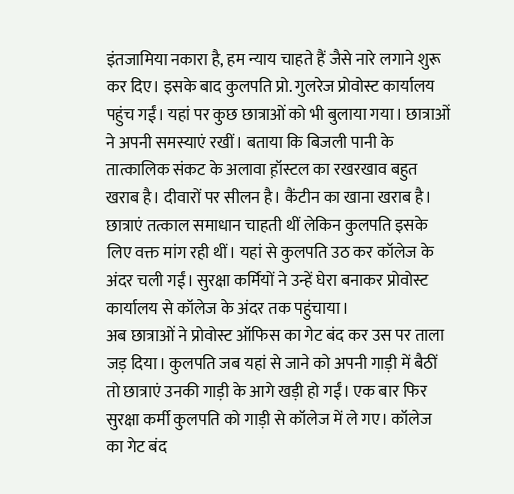इंतजामिया नकारा है, हम न्याय चाहते हैं जैसे नारे लगाने शुरू कर दिए। इसके बाद कुलपति प्रो. गुलरेज प्रोवोस्ट कार्यालय पहुंच गईं। यहां पर कुछ छात्राओं को भी बुलाया गया। छात्राओं ने अपनी समस्याएं रखीं। बताया कि बिजली पानी के तात्कालिक संकट के अलावा ह़ॉस्टल का रखरखाव बहुत खराब है। दीवारों पर सीलन है। कैंटीन का खाना खराब है। छात्राएं तत्काल समाधान चाहती थीं लेकिन कुलपति इसके लिए वक्त मांग रही थीं। यहां से कुलपति उठ कर कॉलेज के अंदर चली गईं। सुरक्षा कर्मियों ने उन्हें घेरा बनाकर प्रोवोस्ट कार्यालय से कॉलेज के अंदर तक पहुंचाया।
अब छात्राओं ने प्रोवोस्ट ऑफिस का गेट बंद कर उस पर ताला जड़ दिया। कुलपति जब यहां से जाने को अपनी गाड़ी में बैठीं तो छात्राएं उनकी गाड़ी के आगे खड़ी हो गईं। एक बार फिर सुरक्षा कर्मी कुलपति को गाड़ी से कॉलेज में ले गए। कॉलेज का गेट बंद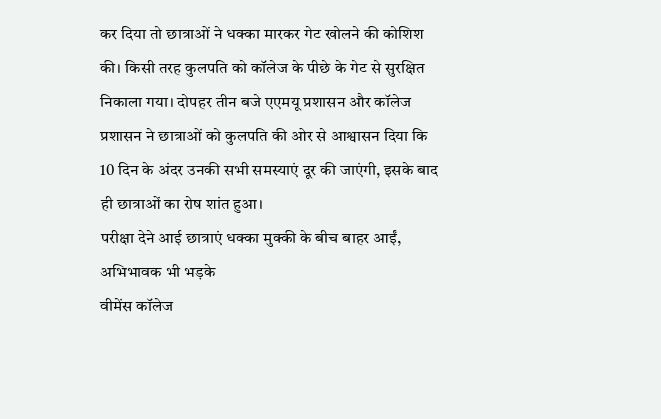कर दिया तो छात्राओं ने धक्का मारकर गेट खोलने की कोशिश की। किसी तरह कुलपति को कॉलेज के पीछे के गेट से सुरक्षित निकाला गया। दोपहर तीन बजे एएमयू प्रशासन और कॉलेज प्रशासन ने छात्राओं को कुलपति की ओर से आश्वासन दिया कि 10 दिन के अंदर उनकी सभी समस्याएं दूर की जाएंगी, इसके बाद ही छात्राओं का रोष शांत हुआ।
परीक्षा देने आई छात्राएं धक्का मुक्की के बीच बाहर आईं, अभिभावक भी भड़के
वीमेंस कॉलेज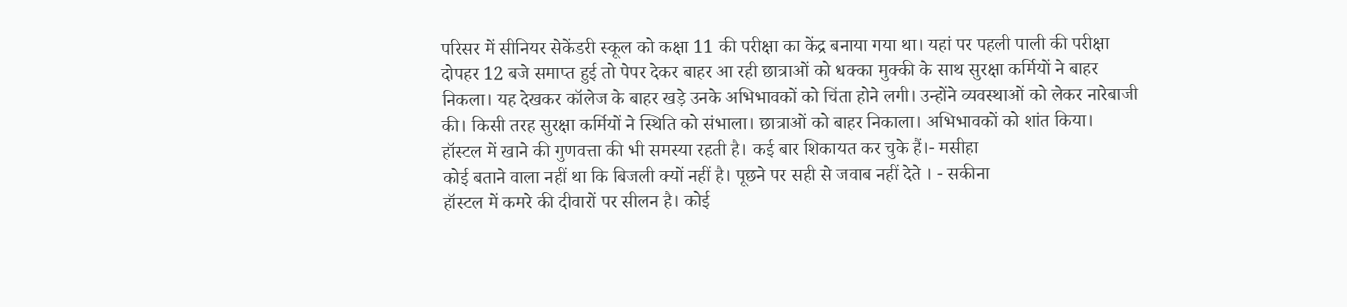परिसर में सीनियर सेकेंडरी स्कूल को कक्षा 11 की परीक्षा का केंद्र बनाया गया था। यहां पर पहली पाली की परीक्षा दोपहर 12 बजे समाप्त हुई तो पेपर देकर बाहर आ रही छात्राओं को धक्का मुक्की के साथ सुरक्षा कर्मियों ने बाहर निकला। यह देखकर कॉलेज के बाहर खड़े उनके अभिभावकों को चिंता होने लगी। उन्होंने व्यवस्थाओं को लेकर नारेबाजी की। किसी तरह सुरक्षा कर्मियों ने स्थिति को संभाला। छात्राओं को बाहर निकाला। अभिभावकों को शांत किया।
हॉस्टल में खाने की गुणवत्ता की भी समस्या रहती है। कई बार शिकायत कर चुके हैं।- मसीहा
कोई बताने वाला नहीं था कि बिजली क्यों नहीं है। पूछने पर सही से जवाब नहीं देते । - सकीना
हॉस्टल में कमरे की दीवारों पर सीलन है। कोई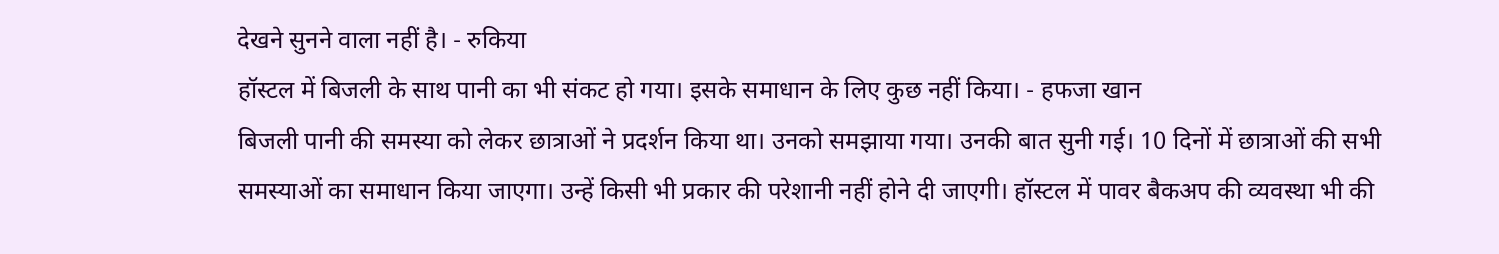देखने सुनने वाला नहीं है। - रुकिया
हॉस्टल में बिजली के साथ पानी का भी संकट हो गया। इसके समाधान के लिए कुछ नहीं किया। - हफजा खान
बिजली पानी की समस्या को लेकर छात्राओं ने प्रदर्शन किया था। उनको समझाया गया। उनकी बात सुनी गई। 10 दिनों में छात्राओं की सभी समस्याओं का समाधान किया जाएगा। उन्हें किसी भी प्रकार की परेशानी नहीं होने दी जाएगी। हॉस्टल में पावर बैकअप की व्यवस्था भी की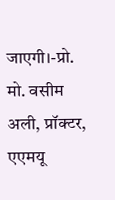जाएगी।-प्रो. मो. वसीम अली, प्रॉक्टर, एएमयू